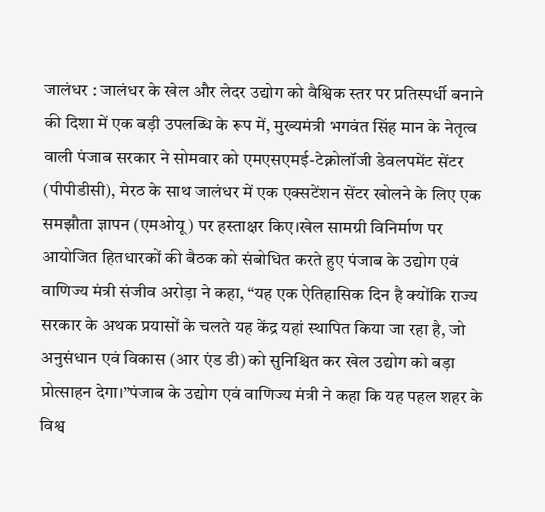जालंधर : जालंधर के खेल और लेदर उद्योग को वैश्विक स्तर पर प्रतिस्पर्धी बनाने की दिशा में एक बड़ी उपलब्धि के रूप में, मुख्यमंत्री भगवंत सिंह मान के नेतृत्व वाली पंजाब सरकार ने सोमवार को एमएसएमई-टेक्नोलॉजी डेवलपमेंट सेंटर (पीपीडीसी), मेरठ के साथ जालंधर में एक एक्सटेंशन सेंटर खोलने के लिए एक समझौता ज्ञापन (एमओयू) पर हस्ताक्षर किए।खेल सामग्री विनिर्माण पर आयोजित हितधारकों की बैठक को संबोधित करते हुए पंजाब के उद्योग एवं वाणिज्य मंत्री संजीव अरोड़ा ने कहा, “यह एक ऐतिहासिक दिन है क्योंकि राज्य सरकार के अथक प्रयासों के चलते यह केंद्र यहां स्थापित किया जा रहा है, जो अनुसंधान एवं विकास (आर एंड डी) को सुनिश्चित कर खेल उद्योग को बड़ा प्रोत्साहन देगा।”पंजाब के उद्योग एवं वाणिज्य मंत्री ने कहा कि यह पहल शहर के विश्व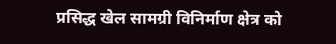प्रसिद्ध खेल सामग्री विनिर्माण क्षेत्र को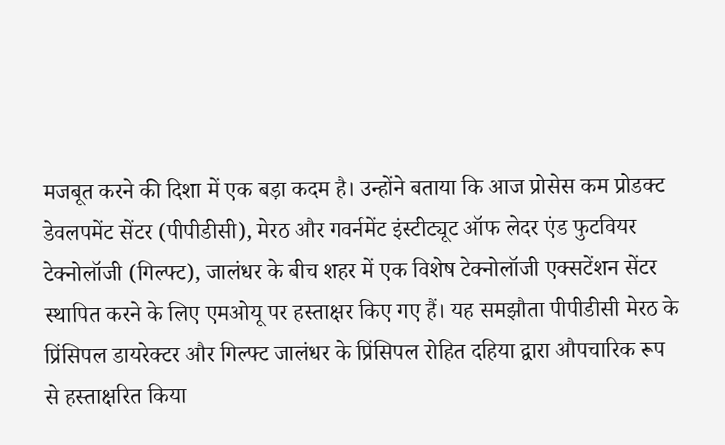मजबूत करने की दिशा में एक बड़ा कदम है। उन्होंने बताया कि आज प्रोसेस कम प्रोडक्ट डेवलपमेंट सेंटर (पीपीडीसी), मेरठ और गवर्नमेंट इंस्टीट्यूट ऑफ लेदर एंड फुटवियर टेक्नोलॉजी (गिल्फ्ट), जालंधर के बीच शहर में एक विशेष टेक्नोलॉजी एक्सटेंशन सेंटर स्थापित करने के लिए एमओयू पर हस्ताक्षर किए गए हैं। यह समझौता पीपीडीसी मेरठ के प्रिंसिपल डायरेक्टर और गिल्फ्ट जालंधर के प्रिंसिपल रोहित दहिया द्वारा औपचारिक रूप से हस्ताक्षरित किया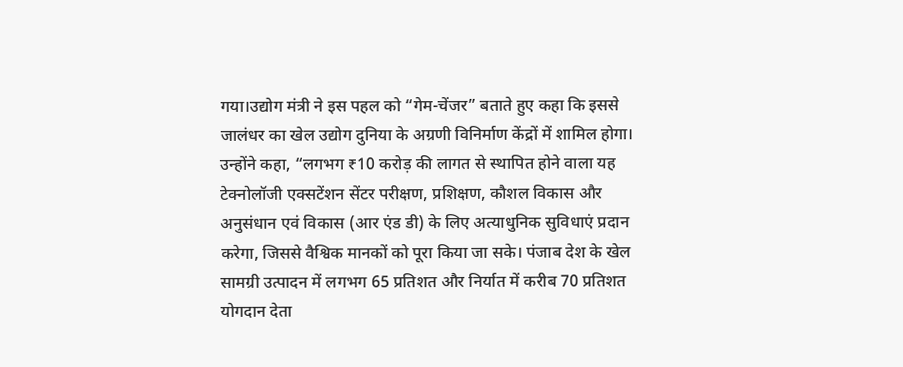गया।उद्योग मंत्री ने इस पहल को “गेम-चेंजर” बताते हुए कहा कि इससे जालंधर का खेल उद्योग दुनिया के अग्रणी विनिर्माण केंद्रों में शामिल होगा। उन्होंने कहा, “लगभग ₹10 करोड़ की लागत से स्थापित होने वाला यह टेक्नोलॉजी एक्सटेंशन सेंटर परीक्षण, प्रशिक्षण, कौशल विकास और अनुसंधान एवं विकास (आर एंड डी) के लिए अत्याधुनिक सुविधाएं प्रदान करेगा, जिससे वैश्विक मानकों को पूरा किया जा सके। पंजाब देश के खेल सामग्री उत्पादन में लगभग 65 प्रतिशत और निर्यात में करीब 70 प्रतिशत योगदान देता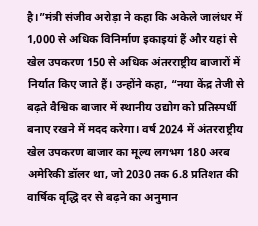है।”मंत्री संजीव अरोड़ा ने कहा कि अकेले जालंधर में 1,000 से अधिक विनिर्माण इकाइयां हैं और यहां से खेल उपकरण 150 से अधिक अंतरराष्ट्रीय बाजारों में निर्यात किए जाते हैं। उन्होंने कहा, “नया केंद्र तेजी से बढ़ते वैश्विक बाजार में स्थानीय उद्योग को प्रतिस्पर्धी बनाए रखने में मदद करेगा। वर्ष 2024 में अंतरराष्ट्रीय खेल उपकरण बाजार का मूल्य लगभग 180 अरब अमेरिकी डॉलर था, जो 2030 तक 6.8 प्रतिशत की वार्षिक वृद्धि दर से बढ़ने का अनुमान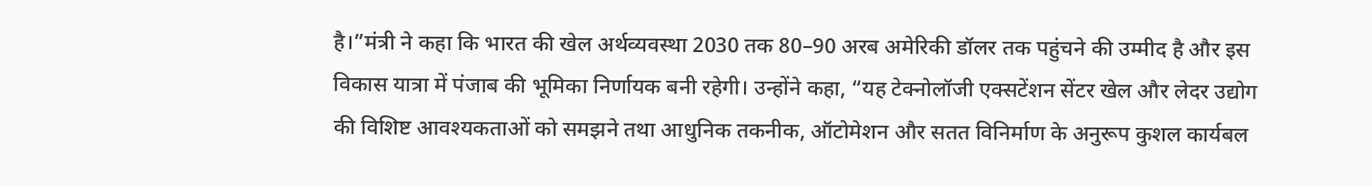है।”मंत्री ने कहा कि भारत की खेल अर्थव्यवस्था 2030 तक 80–90 अरब अमेरिकी डॉलर तक पहुंचने की उम्मीद है और इस विकास यात्रा में पंजाब की भूमिका निर्णायक बनी रहेगी। उन्होंने कहा, “यह टेक्नोलॉजी एक्सटेंशन सेंटर खेल और लेदर उद्योग की विशिष्ट आवश्यकताओं को समझने तथा आधुनिक तकनीक, ऑटोमेशन और सतत विनिर्माण के अनुरूप कुशल कार्यबल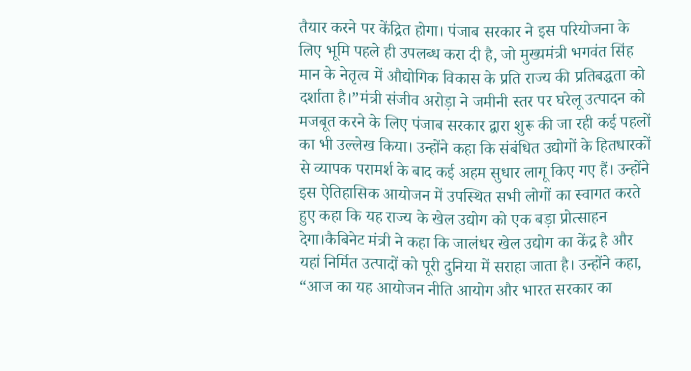तैयार करने पर केंद्रित होगा। पंजाब सरकार ने इस परियोजना के लिए भूमि पहले ही उपलब्ध करा दी है, जो मुख्यमंत्री भगवंत सिंह मान के नेतृत्व में औद्योगिक विकास के प्रति राज्य की प्रतिबद्धता को दर्शाता है।”मंत्री संजीव अरोड़ा ने जमीनी स्तर पर घरेलू उत्पादन को मजबूत करने के लिए पंजाब सरकार द्वारा शुरू की जा रही कई पहलों का भी उल्लेख किया। उन्होंने कहा कि संबंधित उद्योगों के हितधारकों से व्यापक परामर्श के बाद कई अहम सुधार लागू किए गए हैं। उन्होंने इस ऐतिहासिक आयोजन में उपस्थित सभी लोगों का स्वागत करते हुए कहा कि यह राज्य के खेल उद्योग को एक बड़ा प्रोत्साहन देगा।कैबिनेट मंत्री ने कहा कि जालंधर खेल उद्योग का केंद्र है और यहां निर्मित उत्पादों को पूरी दुनिया में सराहा जाता है। उन्होंने कहा, “आज का यह आयोजन नीति आयोग और भारत सरकार का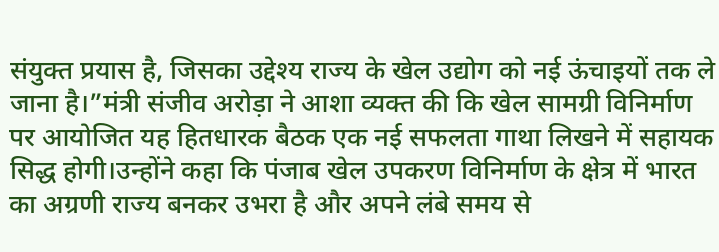संयुक्त प्रयास है, जिसका उद्देश्य राज्य के खेल उद्योग को नई ऊंचाइयों तक ले जाना है।”मंत्री संजीव अरोड़ा ने आशा व्यक्त की कि खेल सामग्री विनिर्माण पर आयोजित यह हितधारक बैठक एक नई सफलता गाथा लिखने में सहायक सिद्ध होगी।उन्होंने कहा कि पंजाब खेल उपकरण विनिर्माण के क्षेत्र में भारत का अग्रणी राज्य बनकर उभरा है और अपने लंबे समय से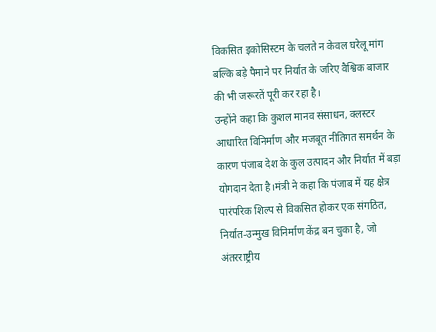विकसित इकोसिस्टम के चलते न केवल घरेलू मांग बल्कि बड़े पैमाने पर निर्यात के जरिए वैश्विक बाजार की भी जरूरतें पूरी कर रहा है।
उन्होंने कहा कि कुशल मानव संसाधन, क्लस्टर आधारित विनिर्माण और मजबूत नीतिगत समर्थन के कारण पंजाब देश के कुल उत्पादन और निर्यात में बड़ा योगदान देता है।मंत्री ने कहा कि पंजाब में यह क्षेत्र पारंपरिक शिल्प से विकसित होकर एक संगठित, निर्यात-उन्मुख विनिर्माण केंद्र बन चुका है, जो अंतरराष्ट्रीय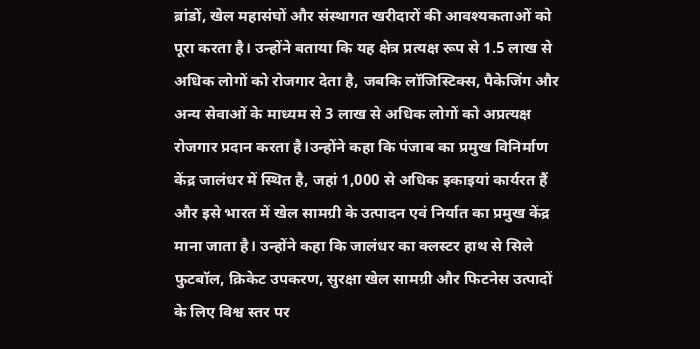ब्रांडों, खेल महासंघों और संस्थागत खरीदारों की आवश्यकताओं को पूरा करता है। उन्होंने बताया कि यह क्षेत्र प्रत्यक्ष रूप से 1.5 लाख से अधिक लोगों को रोजगार देता है, जबकि लॉजिस्टिक्स, पैकेजिंग और अन्य सेवाओं के माध्यम से 3 लाख से अधिक लोगों को अप्रत्यक्ष रोजगार प्रदान करता है।उन्होंने कहा कि पंजाब का प्रमुख विनिर्माण केंद्र जालंधर में स्थित है, जहां 1,000 से अधिक इकाइयां कार्यरत हैं और इसे भारत में खेल सामग्री के उत्पादन एवं निर्यात का प्रमुख केंद्र माना जाता है। उन्होंने कहा कि जालंधर का क्लस्टर हाथ से सिले फुटबॉल, क्रिकेट उपकरण, सुरक्षा खेल सामग्री और फिटनेस उत्पादों के लिए विश्व स्तर पर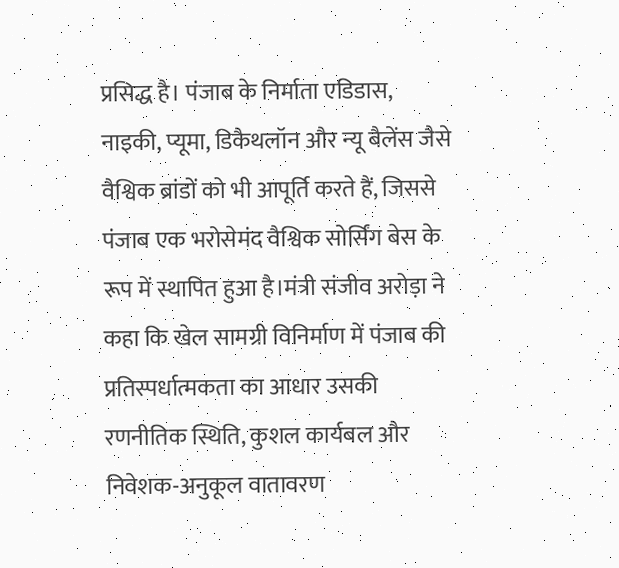प्रसिद्ध है। पंजाब के निर्माता एडिडास, नाइकी, प्यूमा, डिकैथलॉन और न्यू बैलेंस जैसे वैश्विक ब्रांडों को भी आपूर्ति करते हैं, जिससे पंजाब एक भरोसेमंद वैश्विक सोर्सिंग बेस के रूप में स्थापित हुआ है।मंत्री संजीव अरोड़ा ने कहा कि खेल सामग्री विनिर्माण में पंजाब की प्रतिस्पर्धात्मकता का आधार उसकी रणनीतिक स्थिति, कुशल कार्यबल और निवेशक-अनुकूल वातावरण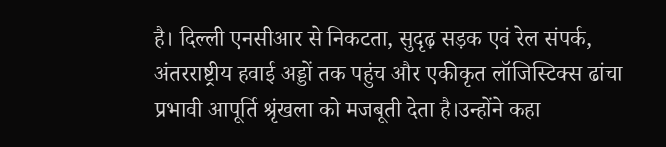है। दिल्ली एनसीआर से निकटता, सुदृढ़ सड़क एवं रेल संपर्क, अंतरराष्ट्रीय हवाई अड्डों तक पहुंच और एकीकृत लॉजिस्टिक्स ढांचा प्रभावी आपूर्ति श्रृंखला को मजबूती देता है।उन्होंने कहा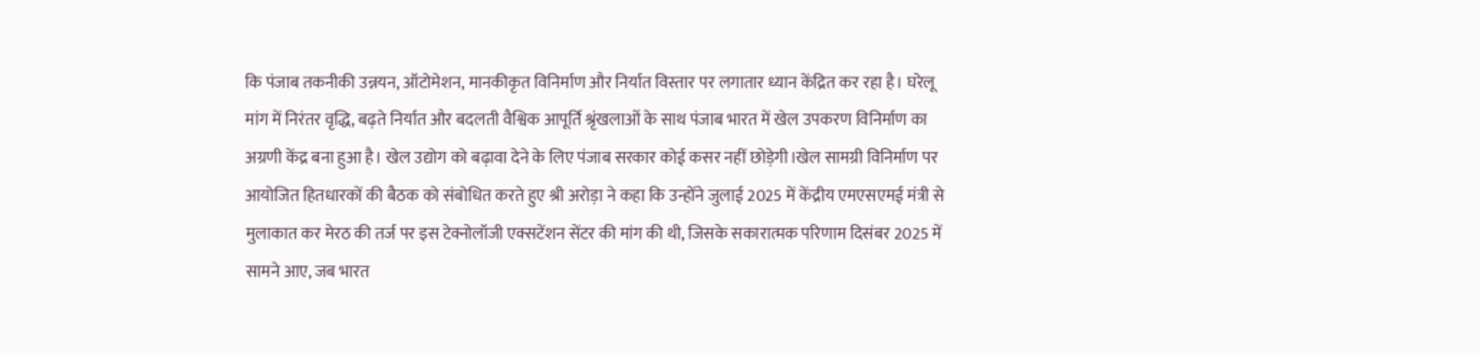कि पंजाब तकनीकी उन्नयन, ऑटोमेशन, मानकीकृत विनिर्माण और निर्यात विस्तार पर लगातार ध्यान केंद्रित कर रहा है। घरेलू मांग में निरंतर वृद्धि, बढ़ते निर्यात और बदलती वैश्विक आपूर्ति श्रृंखलाओं के साथ पंजाब भारत में खेल उपकरण विनिर्माण का अग्रणी केंद्र बना हुआ है। खेल उद्योग को बढ़ावा देने के लिए पंजाब सरकार कोई कसर नहीं छोड़ेगी।खेल सामग्री विनिर्माण पर आयोजित हितधारकों की बैठक को संबोधित करते हुए श्री अरोड़ा ने कहा कि उन्होंने जुलाई 2025 में केंद्रीय एमएसएमई मंत्री से मुलाकात कर मेरठ की तर्ज पर इस टेक्नोलॉजी एक्सटेंशन सेंटर की मांग की थी, जिसके सकारात्मक परिणाम दिसंबर 2025 में सामने आए, जब भारत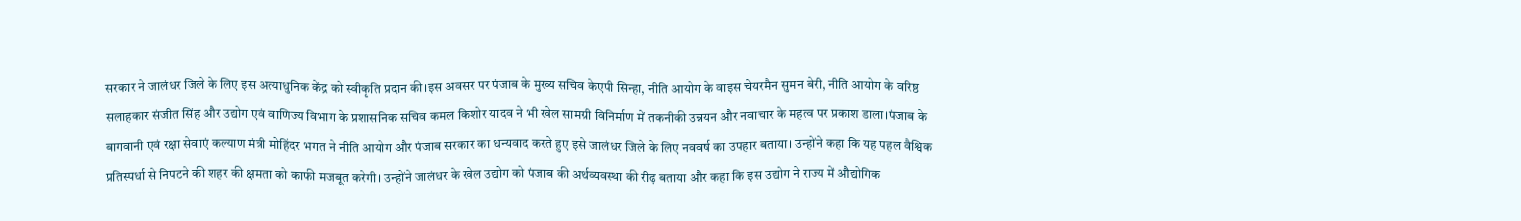सरकार ने जालंधर जिले के लिए इस अत्याधुनिक केंद्र को स्वीकृति प्रदान की।इस अवसर पर पंजाब के मुख्य सचिव केएपी सिन्हा, नीति आयोग के वाइस चेयरमैन सुमन बेरी, नीति आयोग के वरिष्ठ सलाहकार संजीत सिंह और उद्योग एवं वाणिज्य विभाग के प्रशासनिक सचिव कमल किशोर यादव ने भी खेल सामग्री विनिर्माण में तकनीकी उन्नयन और नवाचार के महत्व पर प्रकाश डाला।पंजाब के बागवानी एवं रक्षा सेवाएं कल्याण मंत्री मोहिंदर भगत ने नीति आयोग और पंजाब सरकार का धन्यवाद करते हुए इसे जालंधर जिले के लिए नववर्ष का उपहार बताया। उन्होंने कहा कि यह पहल वैश्विक प्रतिस्पर्धा से निपटने की शहर की क्षमता को काफी मजबूत करेगी। उन्होंने जालंधर के खेल उद्योग को पंजाब की अर्थव्यवस्था की रीढ़ बताया और कहा कि इस उद्योग ने राज्य में औद्योगिक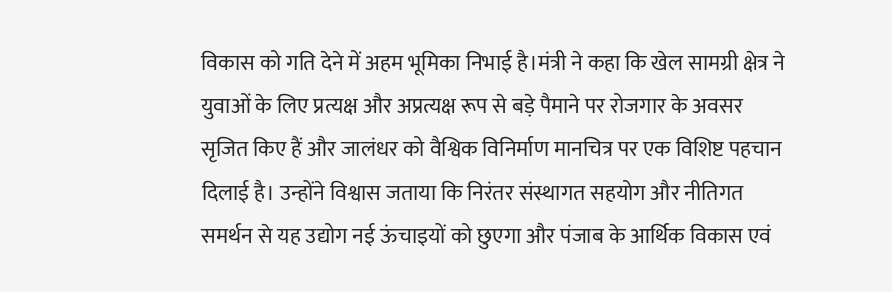विकास को गति देने में अहम भूमिका निभाई है।मंत्री ने कहा कि खेल सामग्री क्षेत्र ने युवाओं के लिए प्रत्यक्ष और अप्रत्यक्ष रूप से बड़े पैमाने पर रोजगार के अवसर सृजित किए हैं और जालंधर को वैश्विक विनिर्माण मानचित्र पर एक विशिष्ट पहचान दिलाई है। उन्होंने विश्वास जताया कि निरंतर संस्थागत सहयोग और नीतिगत समर्थन से यह उद्योग नई ऊंचाइयों को छुएगा और पंजाब के आर्थिक विकास एवं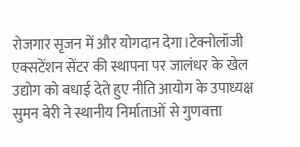रोजगार सृजन में और योगदान देगा।टेक्नोलॉजी एक्सटेंशन सेंटर की स्थापना पर जालंधर के खेल उद्योग को बधाई देते हुए नीति आयोग के उपाध्यक्ष सुमन बेरी ने स्थानीय निर्माताओं से गुणवत्ता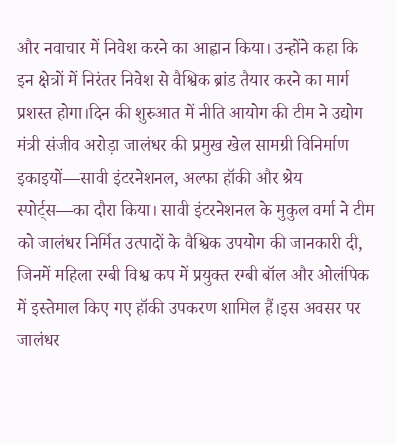और नवाचार में निवेश करने का आह्वान किया। उन्होंने कहा कि इन क्षेत्रों में निरंतर निवेश से वैश्विक ब्रांड तैयार करने का मार्ग प्रशस्त होगा।दिन की शुरुआत में नीति आयोग की टीम ने उद्योग मंत्री संजीव अरोड़ा जालंधर की प्रमुख खेल सामग्री विनिर्माण इकाइयों—सावी इंटरनेशनल, अल्फा हॉकी और श्रेय स्पोर्ट्स—का दौरा किया। सावी इंटरनेशनल के मुकुल वर्मा ने टीम को जालंधर निर्मित उत्पादों के वैश्विक उपयोग की जानकारी दी, जिनमें महिला रग्बी विश्व कप में प्रयुक्त रग्बी बॉल और ओलंपिक में इस्तेमाल किए गए हॉकी उपकरण शामिल हैं।इस अवसर पर जालंधर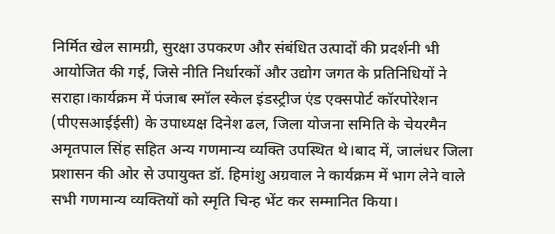निर्मित खेल सामग्री, सुरक्षा उपकरण और संबंधित उत्पादों की प्रदर्शनी भी आयोजित की गई, जिसे नीति निर्धारकों और उद्योग जगत के प्रतिनिधियों ने सराहा।कार्यक्रम में पंजाब स्मॉल स्केल इंडस्ट्रीज एंड एक्सपोर्ट कॉरपोरेशन (पीएसआईईसी) के उपाध्यक्ष दिनेश ढल, जिला योजना समिति के चेयरमैन अमृतपाल सिंह सहित अन्य गणमान्य व्यक्ति उपस्थित थे।बाद में, जालंधर जिला प्रशासन की ओर से उपायुक्त डॉ. हिमांशु अग्रवाल ने कार्यक्रम में भाग लेने वाले सभी गणमान्य व्यक्तियों को स्मृति चिन्ह भेंट कर सम्मानित किया।